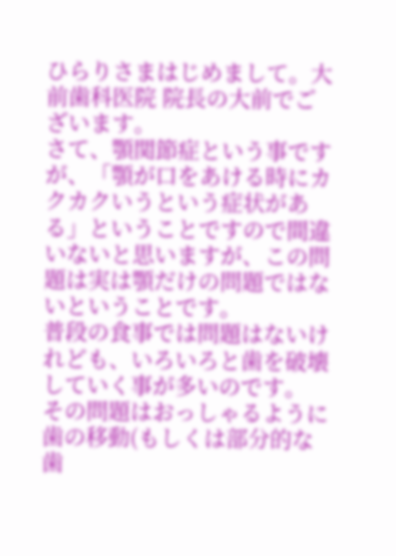ひらりさまはじめまして。大前歯科医院 院長の大前でございます。
さて、顎関節症という事ですが、「顎が口をあける時にカクカクいうという症状がある」ということですので間違いないと思いますが、この問題は実は顎だけの問題ではないということです。
普段の食事では問題はないけれども、いろいろと歯を破壊していく事が多いのです。
その問題はおっしゃるように歯の移動(もしくは部分的な歯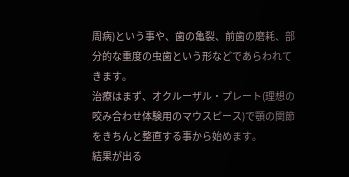周病)という事や、歯の亀裂、前歯の磨耗、部分的な重度の虫歯という形などであらわれてきます。
治療はまず、オクルーザル・プレート(理想の咬み合わせ体験用のマウスピース)で顎の関節をきちんと整直する事から始めます。
結果が出る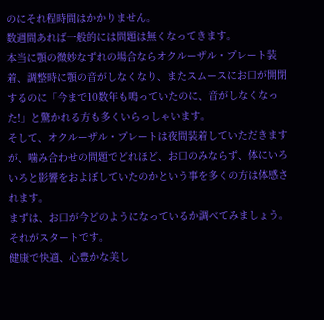のにそれ程時間はかかりません。
数週間あれば一般的には問題は無くなってきます。
本当に顎の微妙なずれの場合ならオクルーザル・プレート装着、調整時に顎の音がしなくなり、またスムースにお口が開閉するのに「今まで10数年も鳴っていたのに、音がしなくなった!」と驚かれる方も多くいらっしゃいます。
そして、オクルーザル・プレートは夜間装着していただきますが、噛み合わせの問題でどれほど、お口のみならず、体にいろいろと影響をおよぼしていたのかという事を多くの方は体感されます。
まずは、お口が今どのようになっているか調べてみましょう。それがスタートです。
健康で快適、心豊かな美し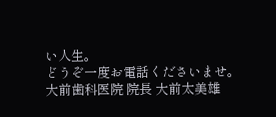い人生。
どうぞ一度お電話くださいませ。
大前歯科医院 院長 大前太美雄